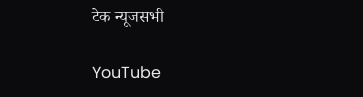टेक न्यूजसभी

YouTube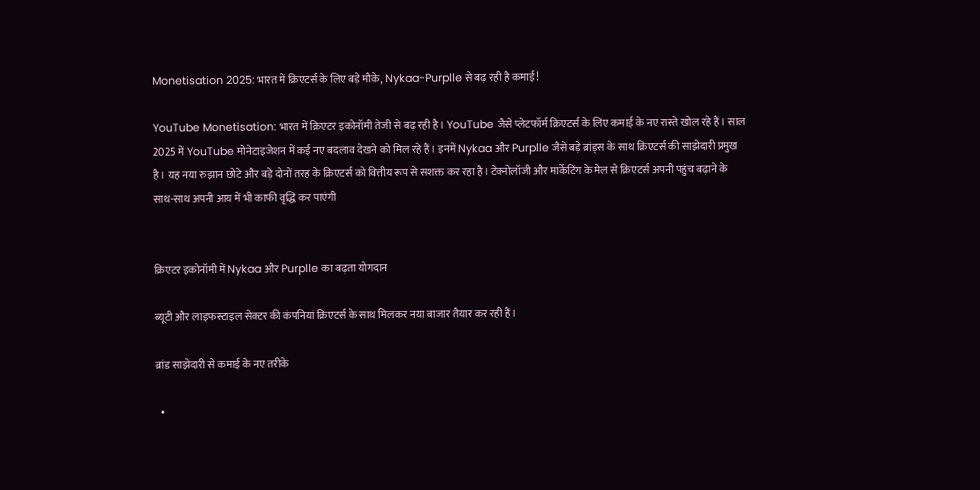Monetisation 2025: भारत में क्रिएटर्स के लिए बड़े मौके, Nykaa-Purplle से बढ़ रही है कमाई!

YouTube Monetisation: भारत में क्रिएटर इकोनॉमी तेजी से बढ़ रही है। YouTube जैसे प्लेटफॉर्म क्रिएटर्स के लिए कमाई के नए रास्ते खोल रहे हैं। साल 2025 में YouTube मोनेटाइजेशन में कई नए बदलाव देखने को मिल रहे हैं। इनमें Nykaa और Purplle जैसे बड़े ब्रांड्स के साथ क्रिएटर्स की साझेदारी प्रमुख है। यह नया रुझान छोटे और बड़े दोनों तरह के क्रिएटर्स को वित्तीय रूप से सशक्त कर रहा है। टेक्नोलॉजी और मार्केटिंग के मेल से क्रिएटर्स अपनी पहुंच बढ़ाने के साथ-साथ अपनी आय में भी काफी वृद्धि कर पाएंगी


क्रिएटर इकोनॉमी में Nykaa और Purplle का बढ़ता योगदान

ब्यूटी और लाइफस्टाइल सेक्टर की कंपनियां क्रिएटर्स के साथ मिलकर नया बाजार तैयार कर रही हैं।

ब्रांड साझेदारी से कमाई के नए तरीके

  •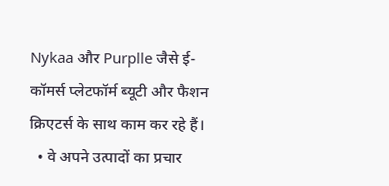Nykaa और Purplle जैसे ई-कॉमर्स प्लेटफॉर्म ब्यूटी और फैशन क्रिएटर्स के साथ काम कर रहे हैं।
  • वे अपने उत्पादों का प्रचार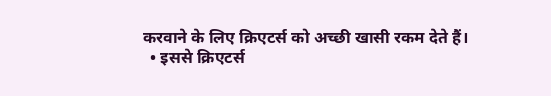करवाने के लिए क्रिएटर्स को अच्छी खासी रकम देते हैं।
  • इससे क्रिएटर्स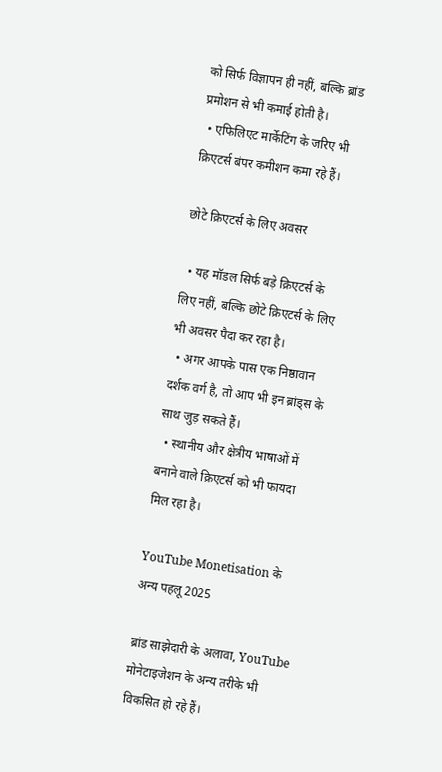को सिर्फ विज्ञापन ही नहीं, बल्कि ब्रांड प्रमोशन से भी कमाई होती है।
  • एफिलिएट मार्केटिंग के जरिए भी क्रिएटर्स बंपर कमीशन कमा रहे हैं।

छोटे क्रिएटर्स के लिए अवसर

  • यह मॉडल सिर्फ बड़े क्रिएटर्स के लिए नहीं, बल्कि छोटे क्रिएटर्स के लिए भी अवसर पैदा कर रहा है।
  • अगर आपके पास एक निष्ठावान दर्शक वर्ग है, तो आप भी इन ब्रांड्स के साथ जुड़ सकते हैं।
  • स्थानीय और क्षेत्रीय भाषाओं में बनाने वाले क्रिएटर्स को भी फायदा मिल रहा है।

YouTube Monetisation के अन्य पहलू 2025

ब्रांड साझेदारी के अलावा, YouTube मोनेटाइजेशन के अन्य तरीके भी विकसित हो रहे हैं।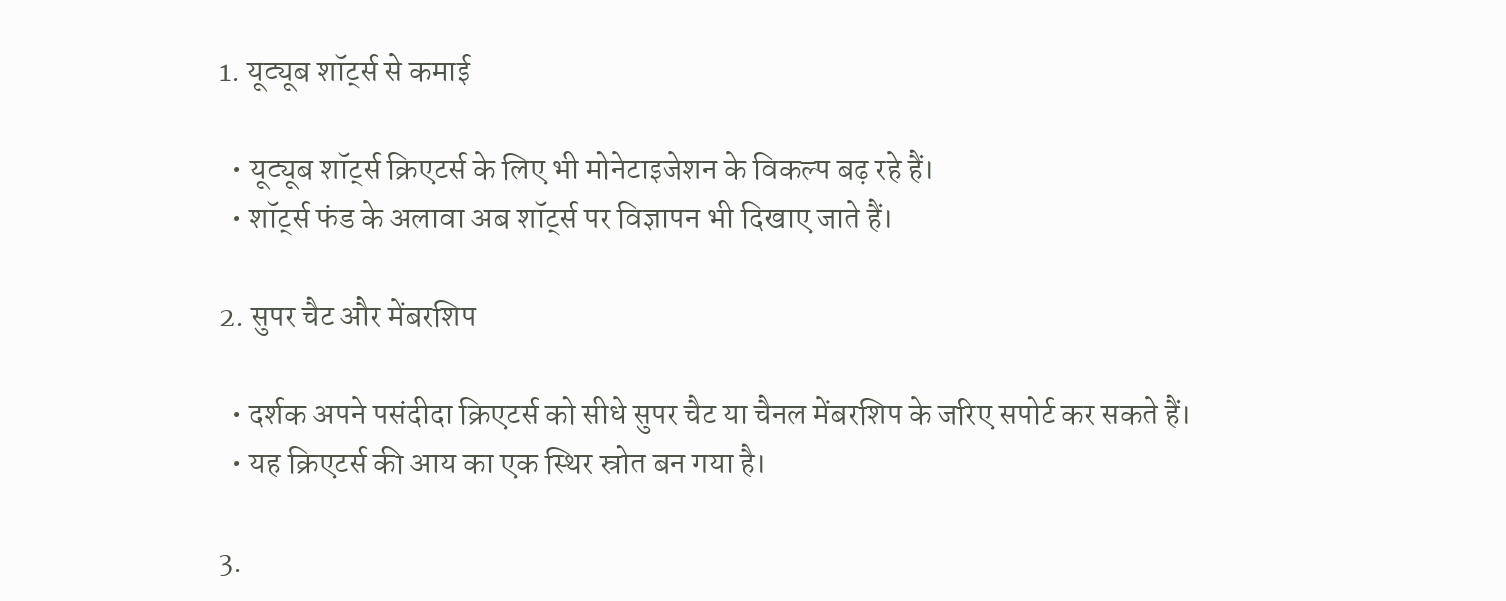1. यूट्यूब शॉर्ट्स से कमाई

  • यूट्यूब शॉर्ट्स क्रिएटर्स के लिए भी मोनेटाइजेशन के विकल्प बढ़ रहे हैं।
  • शॉर्ट्स फंड के अलावा अब शॉर्ट्स पर विज्ञापन भी दिखाए जाते हैं।

2. सुपर चैट और मेंबरशिप

  • दर्शक अपने पसंदीदा क्रिएटर्स को सीधे सुपर चैट या चैनल मेंबरशिप के जरिए सपोर्ट कर सकते हैं।
  • यह क्रिएटर्स की आय का एक स्थिर स्रोत बन गया है।

3.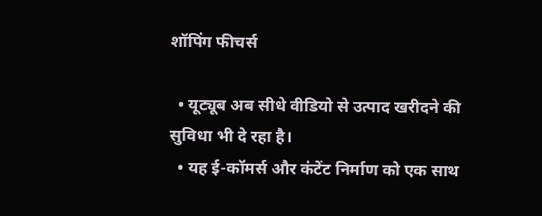शॉपिंग फीचर्स

  • यूट्यूब अब सीधे वीडियो से उत्पाद खरीदने की सुविधा भी दे रहा है।
  • यह ई-कॉमर्स और कंटेंट निर्माण को एक साथ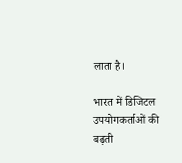लाता है।

भारत में डिजिटल उपयोगकर्ताओं की बढ़ती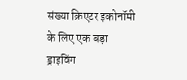संख्या क्रिएटर इकोनॉमी के लिए एक बड़ा ड्राइविंग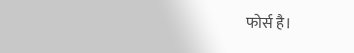फोर्स है।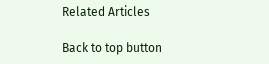Related Articles

Back to top button